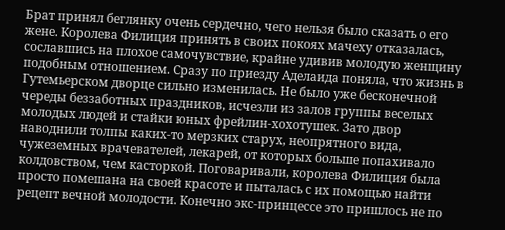Брат принял беглянку очень сердечно, чего нельзя было сказать о его жене. Королева Филиция принять в своих покоях мачеху отказалась, сославшись на плохое самочувствие, крайне удивив молодую женщину подобным отношением. Сразу по приезду Аделаида поняла, что жизнь в Гутемьерском дворце сильно изменилась. Не было уже бесконечной череды беззаботных праздников, исчезли из залов группы веселых молодых людей и стайки юных фрейлин-хохотушек. Зато двор наводнили толпы каких-то мерзких старух, неопрятного вида, чужеземных врачевателей, лекарей, от которых больше попахивало колдовством, чем касторкой. Поговаривали, королева Филиция была просто помешана на своей красоте и пыталась с их помощью найти рецепт вечной молодости. Конечно экс-принцессе это пришлось не по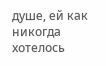душе, ей как никогда хотелось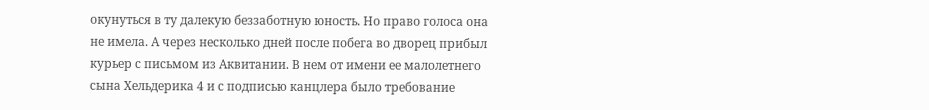окунуться в ту далекую беззаботную юность. Но право голоса она не имела. А через несколько дней после побега во дворец прибыл курьер с письмом из Аквитании. В нем от имени ее малолетнего сына Хельдерика 4 и с подписью канцлера было требование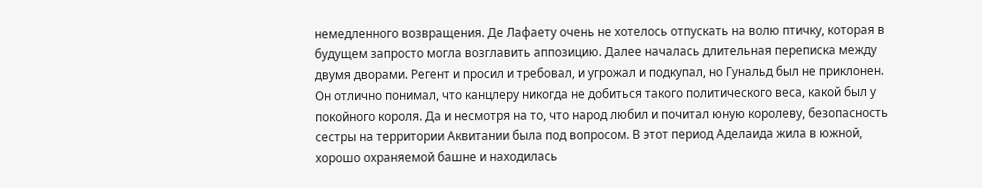немедленного возвращения. Де Лафаету очень не хотелось отпускать на волю птичку, которая в будущем запросто могла возглавить аппозицию. Далее началась длительная переписка между двумя дворами. Регент и просил и требовал, и угрожал и подкупал, но Гунальд был не приклонен. Он отлично понимал, что канцлеру никогда не добиться такого политического веса, какой был у покойного короля. Да и несмотря на то, что народ любил и почитал юную королеву, безопасность сестры на территории Аквитании была под вопросом. В этот период Аделаида жила в южной, хорошо охраняемой башне и находилась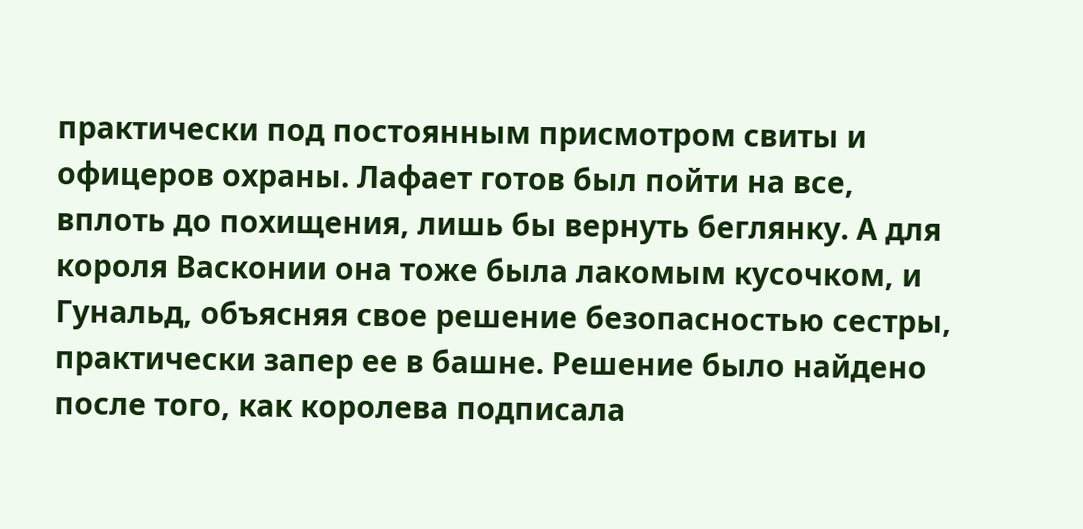практически под постоянным присмотром свиты и офицеров охраны. Лафает готов был пойти на все, вплоть до похищения, лишь бы вернуть беглянку. А для короля Васконии она тоже была лакомым кусочком, и Гунальд, объясняя свое решение безопасностью сестры, практически запер ее в башне. Решение было найдено после того, как королева подписала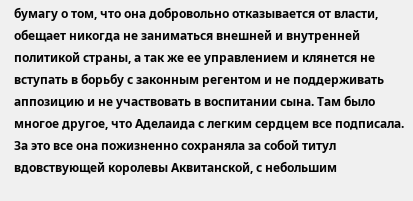бумагу о том, что она добровольно отказывается от власти, обещает никогда не заниматься внешней и внутренней политикой страны, а так же ее управлением и клянется не вступать в борьбу с законным регентом и не поддерживать аппозицию и не участвовать в воспитании сына. Там было многое другое, что Аделаида с легким сердцем все подписала. За это все она пожизненно сохраняла за собой титул вдовствующей королевы Аквитанской, с небольшим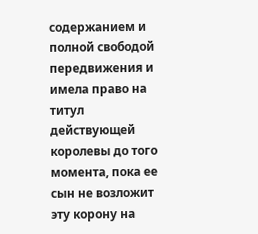содержанием и полной свободой передвижения и имела право на титул действующей королевы до того момента, пока ее сын не возложит эту корону на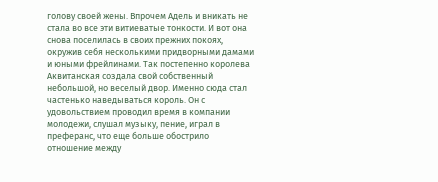голову своей жены. Впрочем Адель и вникать не стала во все эти витиеватые тонкости. И вот она снова поселилась в своих прежних покоях, окружив себя несколькими придворными дамами и юными фрейлинами. Так постепенно королева Аквитанская создала свой собственный небольшой, но веселый двор. Именно сюда стал частенько наведываться король. Он с удовольствием проводил время в компании молодежи, слушал музыку, пение, играл в преферанс, что еще больше обострило отношение между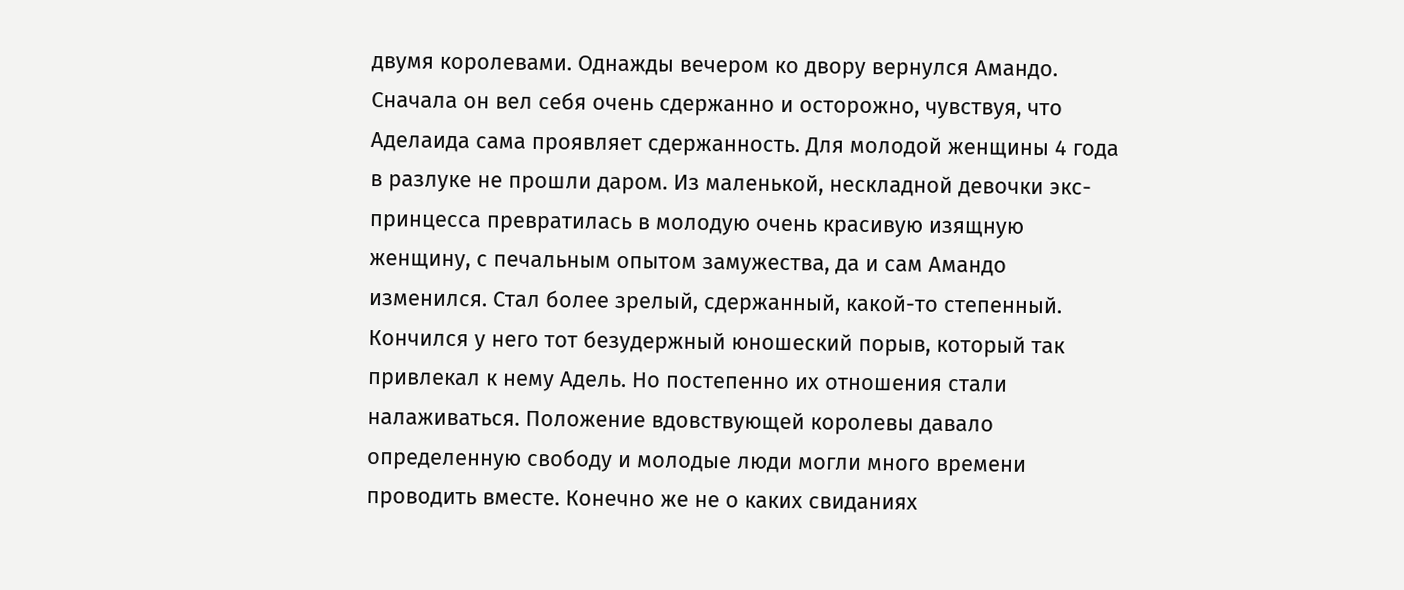двумя королевами. Однажды вечером ко двору вернулся Амандо. Сначала он вел себя очень сдержанно и осторожно, чувствуя, что Аделаида сама проявляет сдержанность. Для молодой женщины 4 года в разлуке не прошли даром. Из маленькой, нескладной девочки экс-принцесса превратилась в молодую очень красивую изящную женщину, с печальным опытом замужества, да и сам Амандо изменился. Стал более зрелый, сдержанный, какой-то степенный. Кончился у него тот безудержный юношеский порыв, который так привлекал к нему Адель. Но постепенно их отношения стали налаживаться. Положение вдовствующей королевы давало определенную свободу и молодые люди могли много времени проводить вместе. Конечно же не о каких свиданиях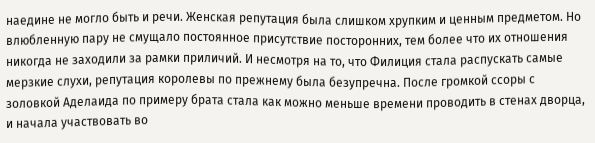наедине не могло быть и речи. Женская репутация была слишком хрупким и ценным предметом. Но влюбленную пару не смущало постоянное присутствие посторонних, тем более что их отношения никогда не заходили за рамки приличий. И несмотря на то, что Филиция стала распускать самые мерзкие слухи, репутация королевы по прежнему была безупречна. После громкой ссоры с золовкой Аделаида по примеру брата стала как можно меньше времени проводить в стенах дворца, и начала участвовать во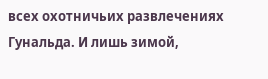всех охотничьих развлечениях Гунальда. И лишь зимой,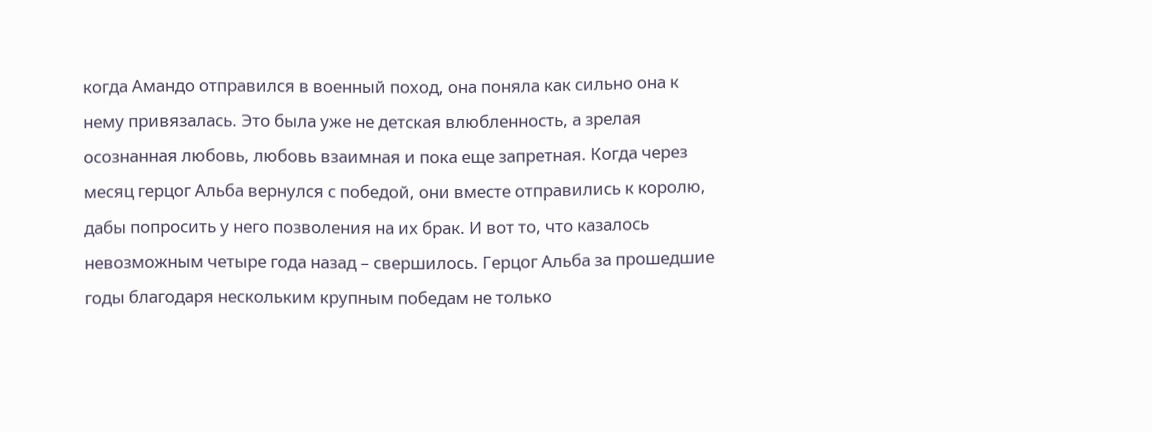когда Амандо отправился в военный поход, она поняла как сильно она к нему привязалась. Это была уже не детская влюбленность, а зрелая осознанная любовь, любовь взаимная и пока еще запретная. Когда через месяц герцог Альба вернулся с победой, они вместе отправились к королю, дабы попросить у него позволения на их брак. И вот то, что казалось невозможным четыре года назад – свершилось. Герцог Альба за прошедшие годы благодаря нескольким крупным победам не только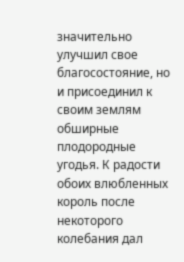значительно улучшил свое благосостояние, но и присоединил к своим землям обширные плодородные угодья. К радости обоих влюбленных король после некоторого колебания дал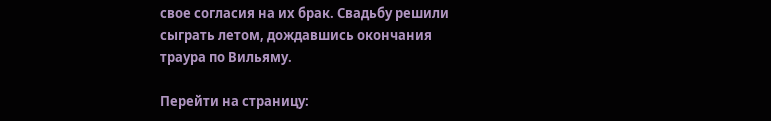свое согласия на их брак. Свадьбу решили сыграть летом, дождавшись окончания траура по Вильяму.

Перейти на страницу: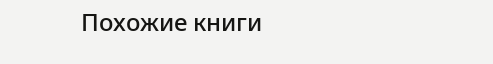Похожие книги